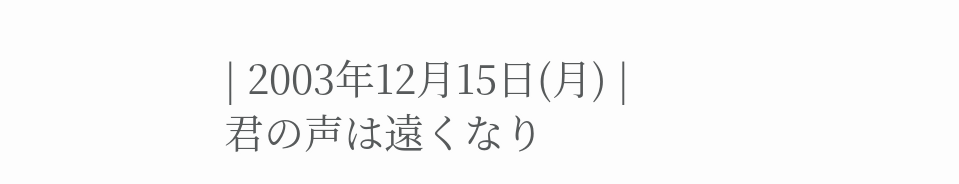| 2003年12月15日(月) |
君の声は遠くなり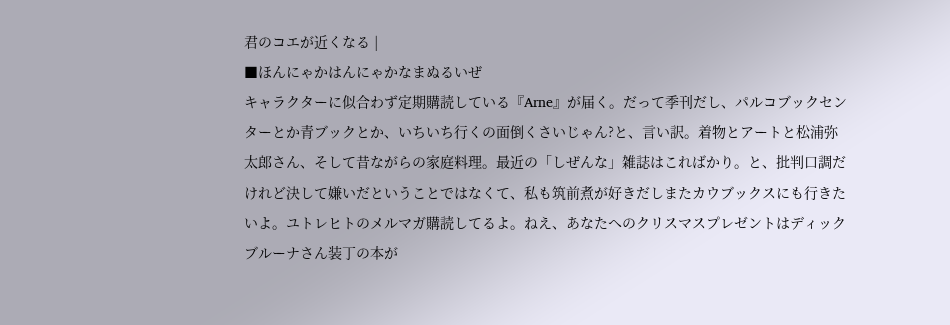君のコエが近くなる |
■ほんにゃかはんにゃかなまぬるいぜ
キャラクターに似合わず定期購読している『Arne』が届く。だって季刊だし、パルコブックセンターとか青ブックとか、いちいち行くの面倒くさいじゃん?と、言い訳。着物とアートと松浦弥太郎さん、そして昔ながらの家庭料理。最近の「しぜんな」雑誌はこればかり。と、批判口調だけれど決して嫌いだということではなくて、私も筑前煮が好きだしまたカウブックスにも行きたいよ。ユトレヒトのメルマガ購読してるよ。ねえ、あなたへのクリスマスプレゼントはディックブルーナさん装丁の本が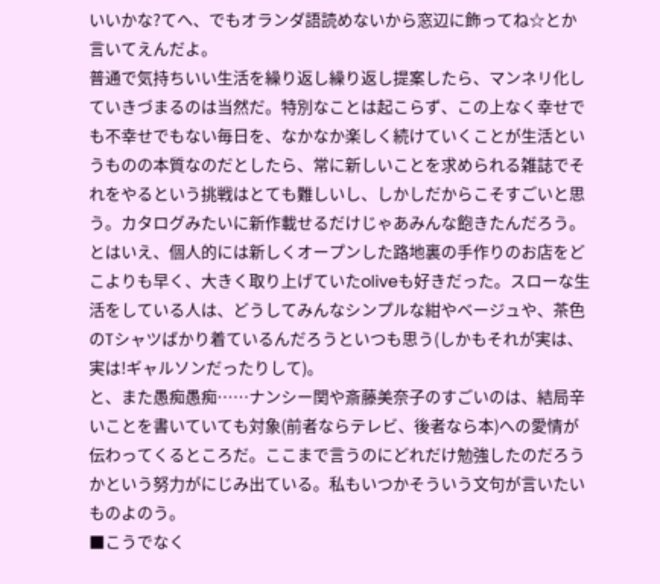いいかな?てへ、でもオランダ語読めないから窓辺に飾ってね☆とか言いてえんだよ。
普通で気持ちいい生活を繰り返し繰り返し提案したら、マンネリ化していきづまるのは当然だ。特別なことは起こらず、この上なく幸せでも不幸せでもない毎日を、なかなか楽しく続けていくことが生活というものの本質なのだとしたら、常に新しいことを求められる雑誌でそれをやるという挑戦はとても難しいし、しかしだからこそすごいと思う。カタログみたいに新作載せるだけじゃあみんな飽きたんだろう。
とはいえ、個人的には新しくオープンした路地裏の手作りのお店をどこよりも早く、大きく取り上げていたoliveも好きだった。スローな生活をしている人は、どうしてみんなシンプルな紺やベージュや、茶色のTシャツばかり着ているんだろうといつも思う(しかもそれが実は、実は!ギャルソンだったりして)。
と、また愚痴愚痴……ナンシー関や斎藤美奈子のすごいのは、結局辛いことを書いていても対象(前者ならテレビ、後者なら本)への愛情が伝わってくるところだ。ここまで言うのにどれだけ勉強したのだろうかという努力がにじみ出ている。私もいつかそういう文句が言いたいものよのう。
■こうでなく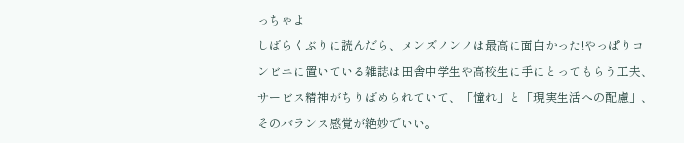っちゃよ
しばらくぶりに読んだら、メンズノンノは最高に面白かった!やっぱりコンビニに置いている雑誌は田舎中学生や高校生に手にとってもらう工夫、サービス精神がちりばめられていて、「憧れ」と「現実生活への配慮」、そのバランス感覚が絶妙でいい。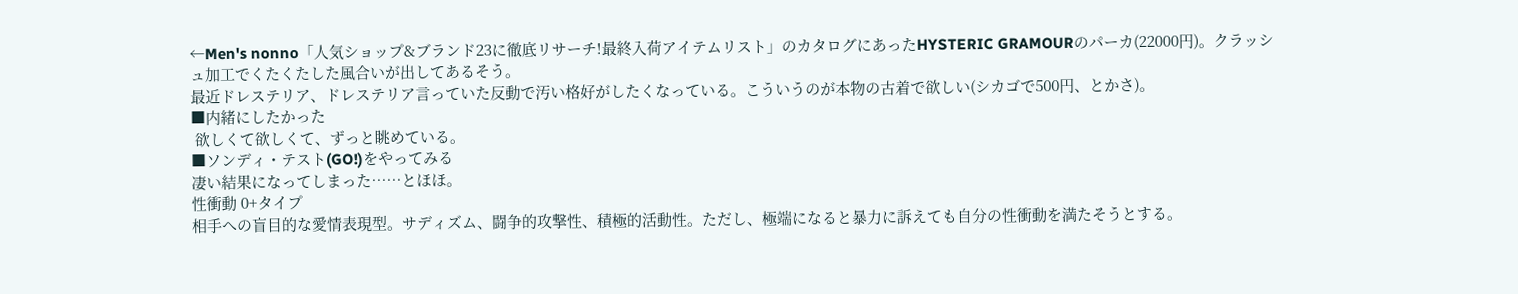←Men's nonno「人気ショップ&ブランド23に徹底リサーチ!最終入荷アイテムリスト」のカタログにあったHYSTERIC GRAMOURのパーカ(22000円)。クラッシュ加工でくたくたした風合いが出してあるそう。
最近ドレステリア、ドレステリア言っていた反動で汚い格好がしたくなっている。こういうのが本物の古着で欲しい(シカゴで500円、とかさ)。
■内緒にしたかった
 欲しくて欲しくて、ずっと眺めている。
■ソンディ・テスト(GO!)をやってみる
凄い結果になってしまった……とほほ。
性衝動 0+タイプ
相手への盲目的な愛情表現型。サディズム、闘争的攻撃性、積極的活動性。ただし、極端になると暴力に訴えても自分の性衝動を満たそうとする。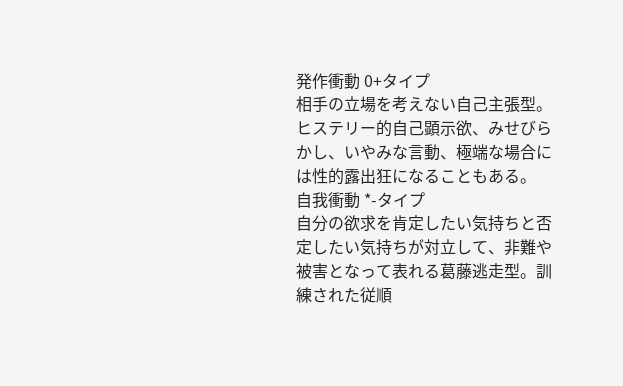発作衝動 0+タイプ
相手の立場を考えない自己主張型。ヒステリー的自己顕示欲、みせびらかし、いやみな言動、極端な場合には性的露出狂になることもある。
自我衝動 *-タイプ
自分の欲求を肯定したい気持ちと否定したい気持ちが対立して、非難や被害となって表れる葛藤逃走型。訓練された従順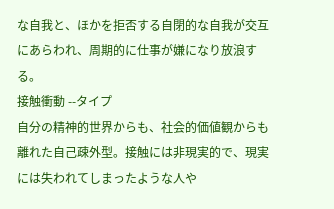な自我と、ほかを拒否する自閉的な自我が交互にあらわれ、周期的に仕事が嫌になり放浪する。
接触衝動 --タイプ
自分の精神的世界からも、社会的価値観からも離れた自己疎外型。接触には非現実的で、現実には失われてしまったような人や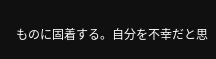ものに固着する。自分を不幸だと思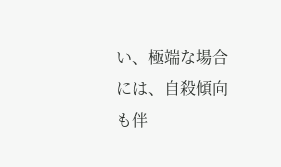い、極端な場合には、自殺傾向も伴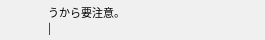うから要注意。
|